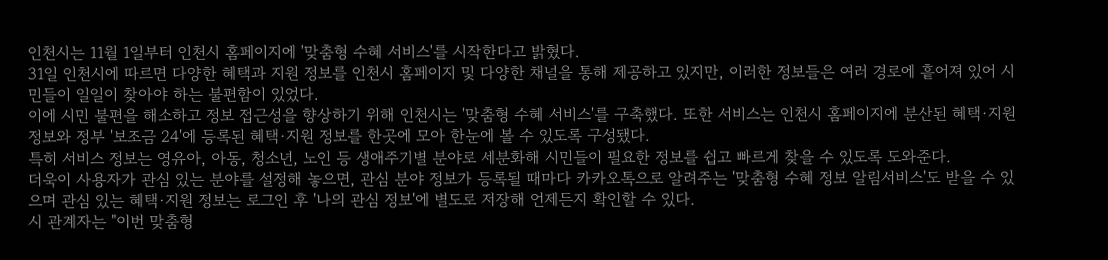인천시는 11월 1일부터 인천시 홈페이지에 '맞춤형 수혜 서비스'를 시작한다고 밝혔다.
31일 인천시에 따르면 다양한 혜택과 지원 정보를 인천시 홈페이지 및 다양한 채널을 통해 제공하고 있지만, 이러한 정보들은 여러 경로에 흩어져 있어 시민들이 일일이 찾아야 하는 불편함이 있었다.
이에 시민 불편을 해소하고 정보 접근성을 향상하기 위해 인천시는 '맞춤형 수혜 서비스'를 구축했다. 또한 서비스는 인천시 홈페이지에 분산된 혜택·지원 정보와 정부 '보조금 24'에 등록된 혜택·지원 정보를 한곳에 모아 한눈에 볼 수 있도록 구성됐다.
특히 서비스 정보는 영유아, 아동, 청소년, 노인 등 생애주기별 분야로 세분화해 시민들이 필요한 정보를 쉽고 빠르게 찾을 수 있도록 도와준다.
더욱이 사용자가 관심 있는 분야를 설정해 놓으면, 관심 분야 정보가 등록될 때마다 카카오톡으로 알려주는 '맞춤형 수혜 정보 알림서비스'도 받을 수 있으며 관심 있는 혜택·지원 정보는 로그인 후 '나의 관심 정보'에 별도로 저장해 언제든지 확인할 수 있다.
시 관계자는 "이번 맞춤형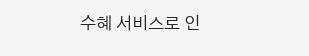수혜 서비스로 인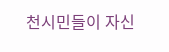천시민들이 자신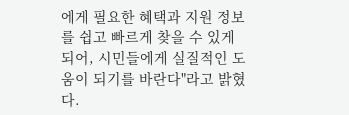에게 필요한 혜택과 지원 정보를 쉽고 빠르게 찾을 수 있게 되어, 시민들에게 실질적인 도움이 되기를 바란다"라고 밝혔다.